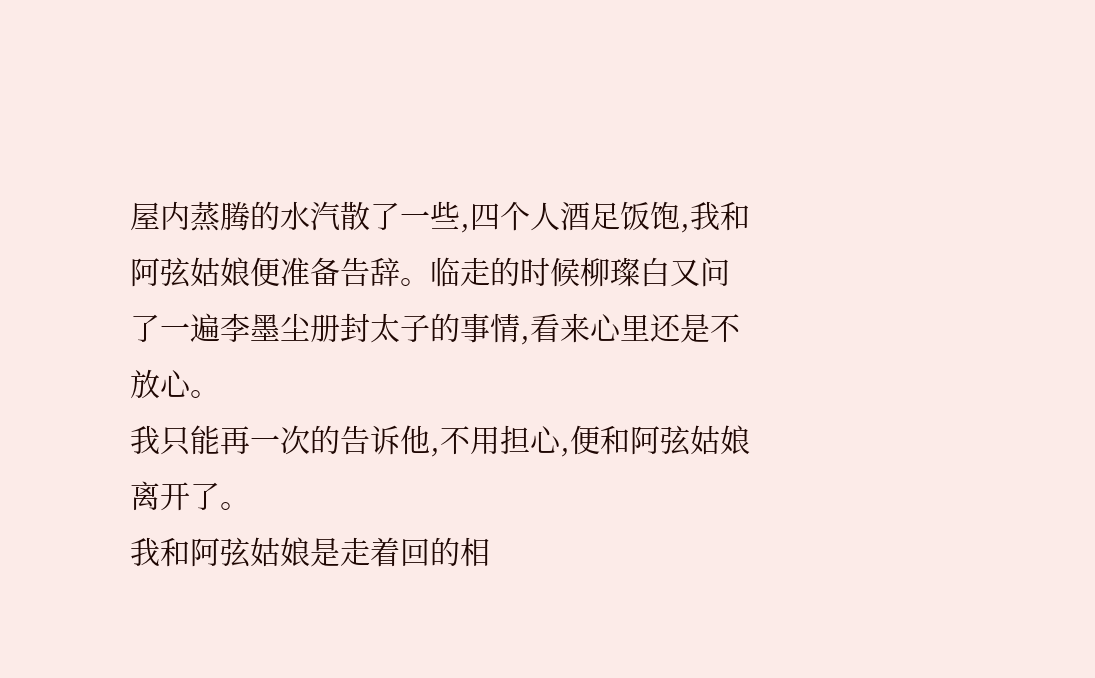屋内蒸腾的水汽散了一些,四个人酒足饭饱,我和阿弦姑娘便准备告辞。临走的时候柳璨白又问了一遍李墨尘册封太子的事情,看来心里还是不放心。
我只能再一次的告诉他,不用担心,便和阿弦姑娘离开了。
我和阿弦姑娘是走着回的相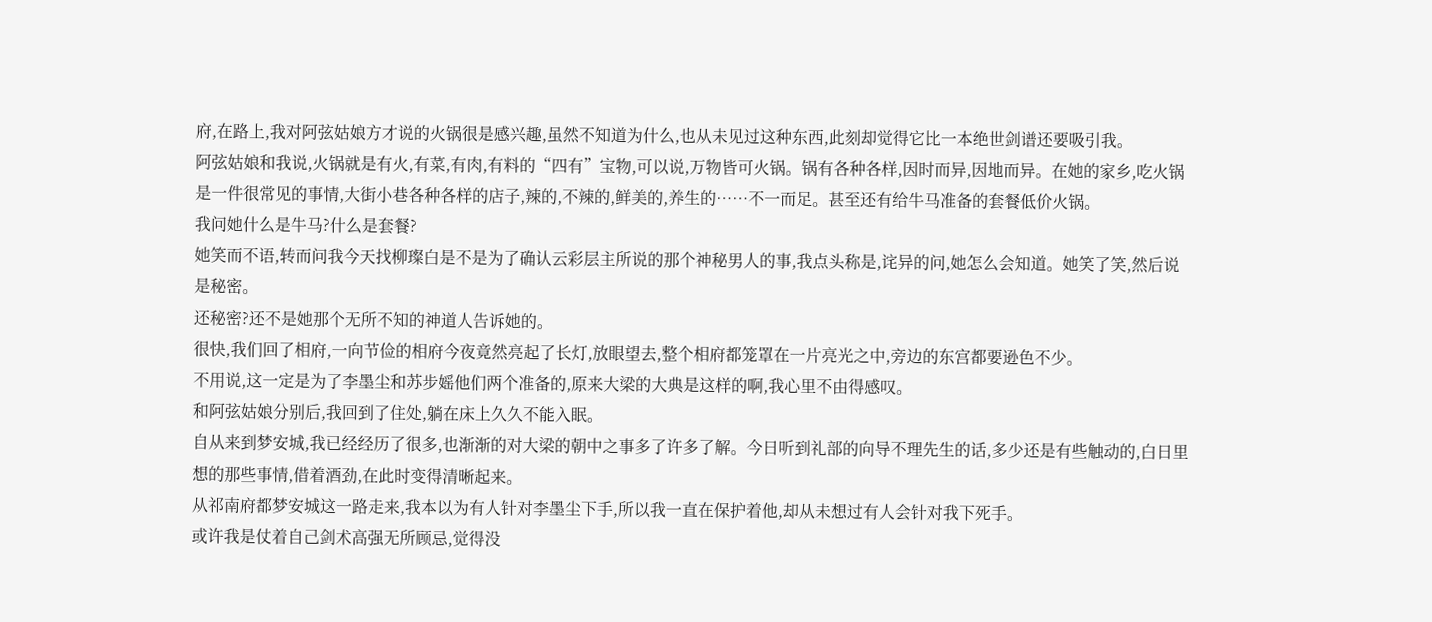府,在路上,我对阿弦姑娘方才说的火锅很是感兴趣,虽然不知道为什么,也从未见过这种东西,此刻却觉得它比一本绝世剑谱还要吸引我。
阿弦姑娘和我说,火锅就是有火,有菜,有肉,有料的“四有”宝物,可以说,万物皆可火锅。锅有各种各样,因时而异,因地而异。在她的家乡,吃火锅是一件很常见的事情,大街小巷各种各样的店子,辣的,不辣的,鲜美的,养生的……不一而足。甚至还有给牛马准备的套餐低价火锅。
我问她什么是牛马?什么是套餐?
她笑而不语,转而问我今天找柳璨白是不是为了确认云彩层主所说的那个神秘男人的事,我点头称是,诧异的问,她怎么会知道。她笑了笑,然后说是秘密。
还秘密?还不是她那个无所不知的神道人告诉她的。
很快,我们回了相府,一向节俭的相府今夜竟然亮起了长灯,放眼望去,整个相府都笼罩在一片亮光之中,旁边的东宫都要逊色不少。
不用说,这一定是为了李墨尘和苏步媱他们两个准备的,原来大梁的大典是这样的啊,我心里不由得感叹。
和阿弦姑娘分别后,我回到了住处,躺在床上久久不能入眠。
自从来到梦安城,我已经经历了很多,也渐渐的对大梁的朝中之事多了许多了解。今日听到礼部的向导不理先生的话,多少还是有些触动的,白日里想的那些事情,借着酒劲,在此时变得清晰起来。
从祁南府都梦安城这一路走来,我本以为有人针对李墨尘下手,所以我一直在保护着他,却从未想过有人会针对我下死手。
或许我是仗着自己剑术高强无所顾忌,觉得没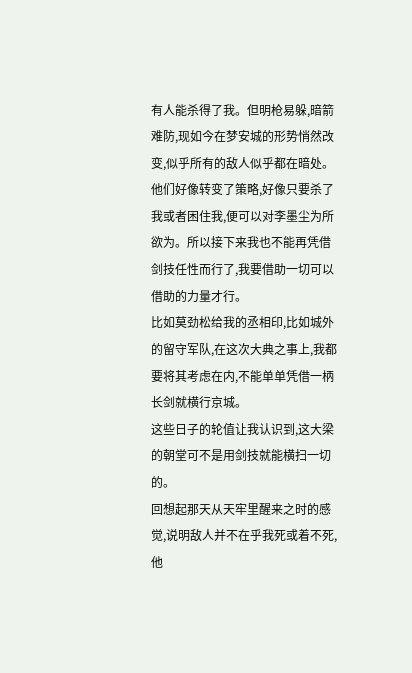有人能杀得了我。但明枪易躲,暗箭难防,现如今在梦安城的形势悄然改变,似乎所有的敌人似乎都在暗处。他们好像转变了策略,好像只要杀了我或者困住我,便可以对李墨尘为所欲为。所以接下来我也不能再凭借剑技任性而行了,我要借助一切可以借助的力量才行。
比如莫劲松给我的丞相印,比如城外的留守军队,在这次大典之事上,我都要将其考虑在内,不能单单凭借一柄长剑就横行京城。
这些日子的轮值让我认识到,这大梁的朝堂可不是用剑技就能横扫一切的。
回想起那天从天牢里醒来之时的感觉,说明敌人并不在乎我死或着不死,他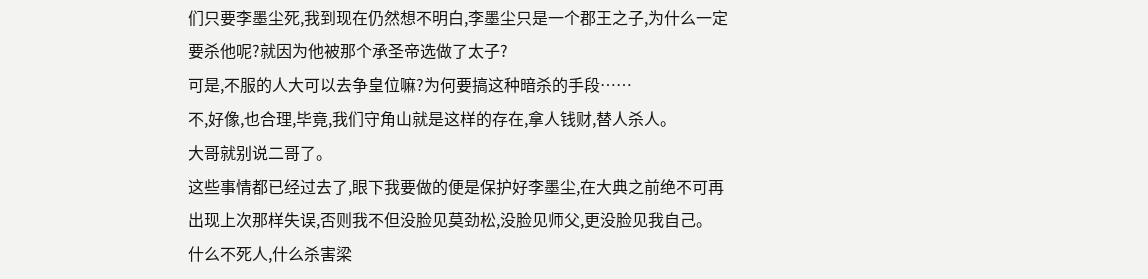们只要李墨尘死,我到现在仍然想不明白,李墨尘只是一个郡王之子,为什么一定要杀他呢?就因为他被那个承圣帝选做了太子?
可是,不服的人大可以去争皇位嘛?为何要搞这种暗杀的手段……
不,好像,也合理,毕竟,我们守角山就是这样的存在,拿人钱财,替人杀人。
大哥就别说二哥了。
这些事情都已经过去了,眼下我要做的便是保护好李墨尘,在大典之前绝不可再出现上次那样失误,否则我不但没脸见莫劲松,没脸见师父,更没脸见我自己。
什么不死人,什么杀害梁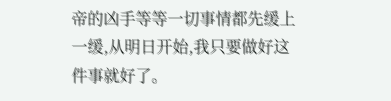帝的凶手等等一切事情都先缓上一缓,从明日开始,我只要做好这件事就好了。